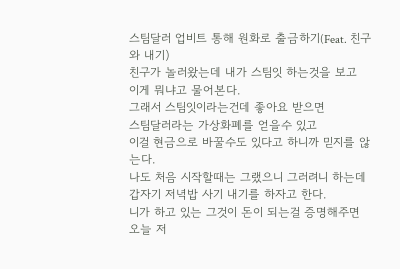스팀달러 업비트 통해 원화로 출금하기(Feat. 친구와 내기)
친구가 놀러왔는데 내가 스팀잇 하는것을 보고
이게 뭐냐고 물어본다.
그래서 스팀잇이라는건데 좋아요 받으면
스팀달러라는 가상화폐를 얻을수 있고
이걸 현금으로 바꿀수도 있다고 하니까 믿지를 않는다.
나도 처음 시작할때는 그랬으니 그러려니 하는데
갑자기 저녁밥 사기 내기를 하자고 한다.
니가 하고 있는 그것이 돈이 되는걸 증명해주면
오늘 저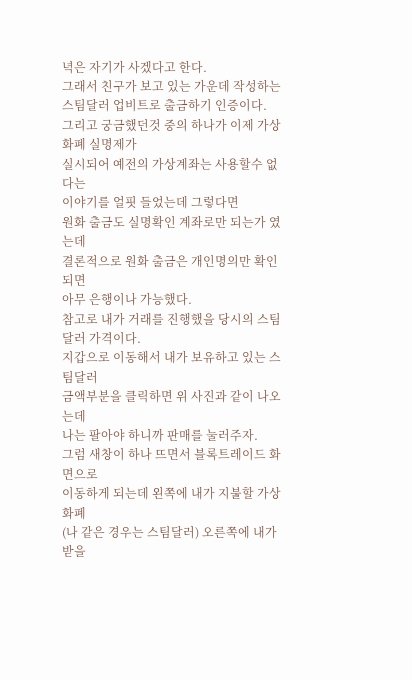녁은 자기가 사겠다고 한다.
그래서 친구가 보고 있는 가운데 작성하는
스팀달러 업비트로 출금하기 인증이다.
그리고 궁금했던것 중의 하나가 이제 가상화폐 실명제가
실시되어 예전의 가상계좌는 사용할수 없다는
이야기를 얼핏 들었는데 그렇다면
원화 출금도 실명확인 계좌로만 되는가 였는데
결론적으로 원화 출금은 개인명의만 확인되면
아무 은행이나 가능했다.
참고로 내가 거래를 진행했을 당시의 스팀달러 가격이다.
지갑으로 이동해서 내가 보유하고 있는 스팀달러
금액부분을 클릭하면 위 사진과 같이 나오는데
나는 팔아야 하니까 판매를 눌러주자.
그럼 새창이 하나 뜨면서 블록트레이드 화면으로
이동하게 되는데 왼쪽에 내가 지불할 가상화폐
(나 같은 경우는 스팀달러) 오른쪽에 내가 받을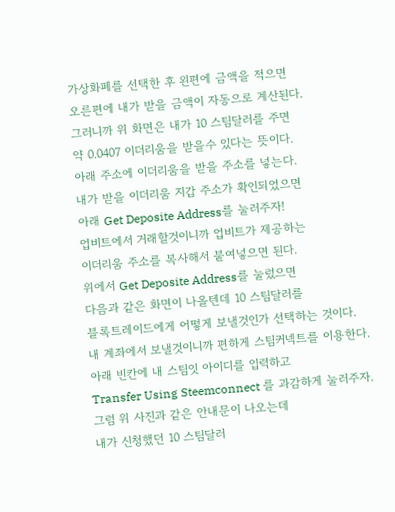가상화폐를 선택한 후 왼편에 금액을 적으면
오른편에 내가 받을 금액이 자동으로 계산된다.
그러니까 위 화면은 내가 10 스팀달러를 주면
약 0.0407 이더리움을 받을수 있다는 뜻이다.
아래 주소에 이더리움을 받을 주소를 넣는다.
내가 받을 이더리움 지갑 주소가 확인되었으면
아래 Get Deposite Address를 눌러주자!
업비트에서 거래할것이니까 업비트가 제공하는
이더리움 주소를 복사해서 붙여넣으면 된다.
위에서 Get Deposite Address를 눌렀으면
다음과 같은 화면이 나올텐데 10 스팀달러를
블록트레이드에게 어떻게 보낼것인가 선택하는 것이다.
내 계좌에서 보낼것이니까 편하게 스팀커넥트를 이용한다.
아래 빈칸에 내 스팀잇 아이디를 입력하고
Transfer Using Steemconnect 를 과감하게 눌러주자.
그럼 위 사진과 같은 안내문이 나오는데
내가 신청했던 10 스팀달러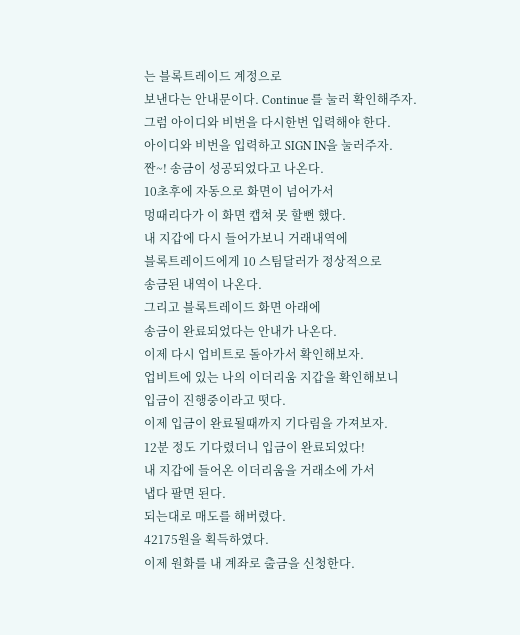는 블록트레이드 계정으로
보낸다는 안내문이다. Continue 를 눌러 확인해주자.
그럼 아이디와 비번을 다시한번 입력해야 한다.
아이디와 비번을 입력하고 SIGN IN을 눌러주자.
짠~! 송금이 성공되었다고 나온다.
10초후에 자동으로 화면이 넘어가서
멍때리다가 이 화면 캡쳐 못 할뻔 했다.
내 지갑에 다시 들어가보니 거래내역에
블록트레이드에게 10 스팀달러가 정상적으로
송금된 내역이 나온다.
그리고 블록트레이드 화면 아래에
송금이 완료되었다는 안내가 나온다.
이제 다시 업비트로 돌아가서 확인해보자.
업비트에 있는 나의 이더리움 지갑을 확인해보니
입금이 진행중이라고 떳다.
이제 입금이 완료될때까지 기다림을 가져보자.
12분 정도 기다렸더니 입금이 완료되었다!
내 지갑에 들어온 이더리움을 거래소에 가서
냅다 팔면 된다.
되는대로 매도를 해버렸다.
42175원을 획득하였다.
이제 원화를 내 계좌로 출금을 신청한다.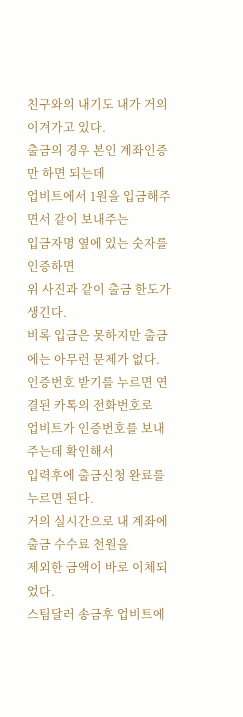친구와의 내기도 내가 거의 이겨가고 있다.
출금의 경우 본인 계좌인증만 하면 되는데
업비트에서 1원을 입금해주면서 같이 보내주는
입금자명 옆에 있는 숫자를 인증하면
위 사진과 같이 출금 한도가 생긴다.
비록 입금은 못하지만 출금에는 아무런 문제가 없다.
인증번호 받기를 누르면 연결된 카톡의 전화번호로
업비트가 인증번호를 보내주는데 확인해서
입력후에 출금신청 완료를 누르면 된다.
거의 실시간으로 내 계좌에 출금 수수료 천원을
제외한 금액이 바로 이체되었다.
스팀달러 송금후 업비트에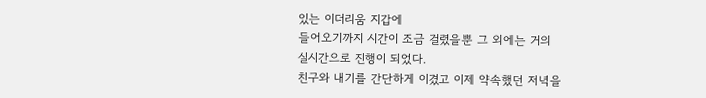있는 이더리움 지갑에
들어오기까지 시간이 조금 걸렸을뿐 그 외에는 거의
실시간으로 진행이 되었다.
친구와 내기를 간단하게 이겼고 이제 약속했던 저녁을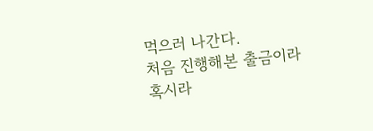먹으러 나간다.
처음 진행해본 출금이라 혹시라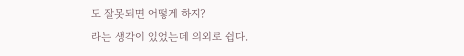도 잘못되면 어떻게 하지?
라는 생각이 있었는데 의외로 쉽다.